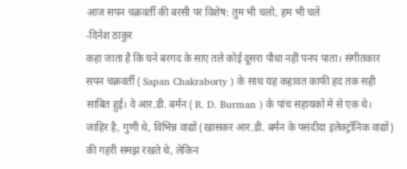आज सपन चक्रवर्ती की बरसी पर विशेष: तुम भी चलो, हम भी चलें
-दिनेश ठाकुर
कहा जाता है कि घने बरगद के साए तले कोई दूसरा पौधा नहीं पनप पाता। संगीतकार सपन चक्रवर्ती ( Sapan Chakraborty ) के साथ यह कहावत काफी हद तक सही साबित हुई। वे आर.डी. बर्मन ( R. D. Burman ) के पांच सहायकों में से एक थे। जाहिर है, गुणी थे, विभिन्न वाद्यों (खासकर आर.डी. बर्मन के पसंदीदा इलेक्ट्रॉनिक वाद्यों) की गहरी समझ रखते थे, लेकिन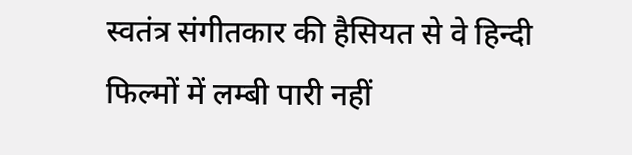स्वतंत्र संगीतकार की हैसियत से वे हिन्दी फिल्मों में लम्बी पारी नहीं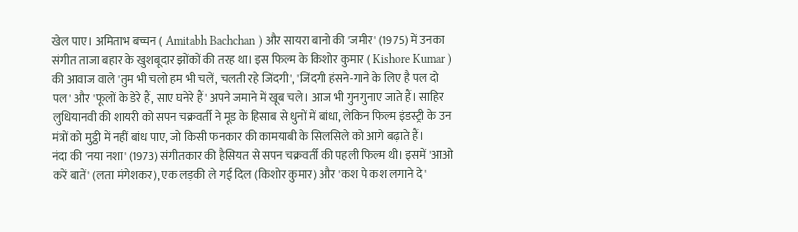खेल पाए। अमिताभ बच्चन ( Amitabh Bachchan ) और सायरा बानो की 'जमीर' (1975) में उनका संगीत ताजा बहार के खुशबूदार झोंकों की तरह था। इस फिल्म के किशोर कुमार ( Kishore Kumar ) की आवाज वाले 'तुम भी चलो हम भी चलें, चलती रहे जिंदगी', 'जिंदगी हंसने-गाने के लिए है पल दो पल' और 'फूलों के डेरे हैं, साए घनेरे हैं' अपने जमाने में खूब चले। आज भी गुनगुनाए जाते हैं। साहिर लुधियानवी की शायरी को सपन चक्रवर्ती ने मूड के हिसाब से धुनों में बांधा, लेकिन फिल्म इंडस्ट्री के उन मंत्रों को मुट्ठी में नहीं बांध पाए, जो किसी फनकार की कामयाबी के सिलसिले को आगे बढ़ाते हैं।
नंदा की 'नया नशा' (1973) संगीतकार की हैसियत से सपन चक्रवर्ती की पहली फिल्म थी। इसमें 'आओ करें बातें' (लता मंगेशकर), एक लड़की ले गई दिल (किशोर कुमार) और 'कश पे कश लगाने दे'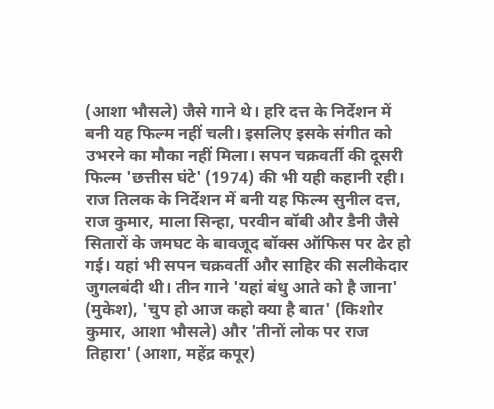(आशा भौसले) जैसे गाने थे। हरि दत्त के निर्देशन में बनी यह फिल्म नहीं चली। इसलिए इसके संगीत को उभरने का मौका नहीं मिला। सपन चक्रवर्ती की दूसरी फिल्म 'छत्तीस घंटे' (1974) की भी यही कहानी रही। राज तिलक के निर्देशन में बनी यह फिल्म सुनील दत्त, राज कुमार, माला सिन्हा, परवीन बॉबी और डैनी जैसे सितारों के जमघट के बावजूद बॉक्स ऑफिस पर ढेर हो गई। यहां भी सपन चक्रवर्ती और साहिर की सलीकेदार जुगलबंदी थी। तीन गाने 'यहां बंधु आते को है जाना' (मुकेश), 'चुप हो आज कहो क्या है बात' (किशोर कुमार, आशा भौसले) और 'तीनों लोक पर राज तिहारा' (आशा, महेंद्र कपूर)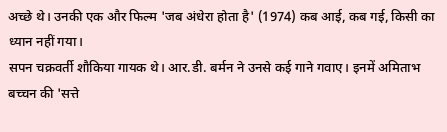अच्छे थे। उनकी एक और फिल्म 'जब अंधेरा होता है' (1974) कब आई, कब गई, किसी का ध्यान नहीं गया।
सपन चक्रवर्ती शौकिया गायक थे। आर.डी. बर्मन ने उनसे कई गाने गवाए। इनमें अमिताभ बच्चन की 'सत्ते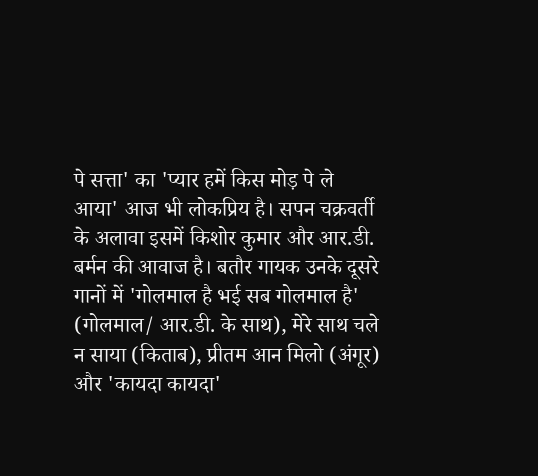पे सत्ता' का 'प्यार हमें किस मोड़ पे ले आया' आज भी लोकप्रिय है। सपन चक्रवर्ती के अलावा इसमें किशोर कुमार और आर.डी. बर्मन की आवाज है। बतौर गायक उनके दूसरे गानों में 'गोलमाल है भई सब गोलमाल है' (गोलमाल/ आर.डी. के साथ), मेरे साथ चले न साया (किताब), प्रीतम आन मिलो (अंगूर) और 'कायदा कायदा'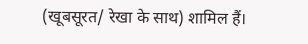(खूबसूरत/ रेखा के साथ) शामिल हैं।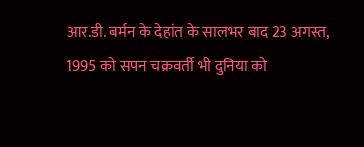आर.डी. बर्मन के देहांत के सालभर बाद 23 अगस्त, 1995 को सपन चक्रवर्ती भी दुनिया को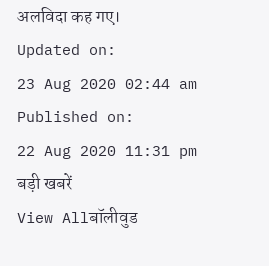अलविदा कह गए।
Updated on:
23 Aug 2020 02:44 am
Published on:
22 Aug 2020 11:31 pm
बड़ी खबरें
View Allबॉलीवुड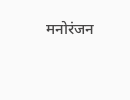मनोरंजन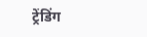ट्रेंडिंग